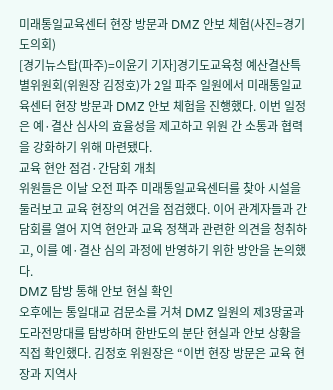미래통일교육센터 현장 방문과 DMZ 안보 체험(사진=경기도의회)
[경기뉴스탑(파주)=이윤기 기자]경기도교육청 예산결산특별위원회(위원장 김정호)가 2일 파주 일원에서 미래통일교육센터 현장 방문과 DMZ 안보 체험을 진행했다. 이번 일정은 예·결산 심사의 효율성을 제고하고 위원 간 소통과 협력을 강화하기 위해 마련됐다.
교육 현안 점검·간담회 개최
위원들은 이날 오전 파주 미래통일교육센터를 찾아 시설을 둘러보고 교육 현장의 여건을 점검했다. 이어 관계자들과 간담회를 열어 지역 현안과 교육 정책과 관련한 의견을 청취하고, 이를 예·결산 심의 과정에 반영하기 위한 방안을 논의했다.
DMZ 탐방 통해 안보 현실 확인
오후에는 통일대교 검문소를 거쳐 DMZ 일원의 제3땅굴과 도라전망대를 탐방하며 한반도의 분단 현실과 안보 상황을 직접 확인했다. 김정호 위원장은 “이번 현장 방문은 교육 현장과 지역사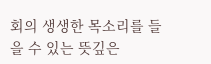회의 생생한 목소리를 들을 수 있는 뜻깊은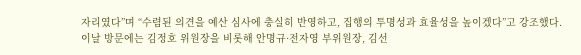자리였다”며 “수렴된 의견을 예산 심사에 충실히 반영하고, 집행의 투명성과 효율성을 높이겠다”고 강조했다.
이날 방문에는 김정호 위원장을 비롯해 안명규·전자영 부위원장, 김선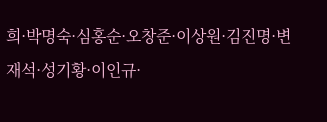희·박명숙·심홍순·오창준·이상원·김진명·변재석·성기황·이인규·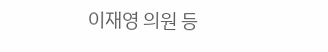이재영 의원 등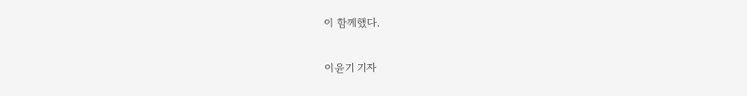이 함께했다.

이윤기 기자